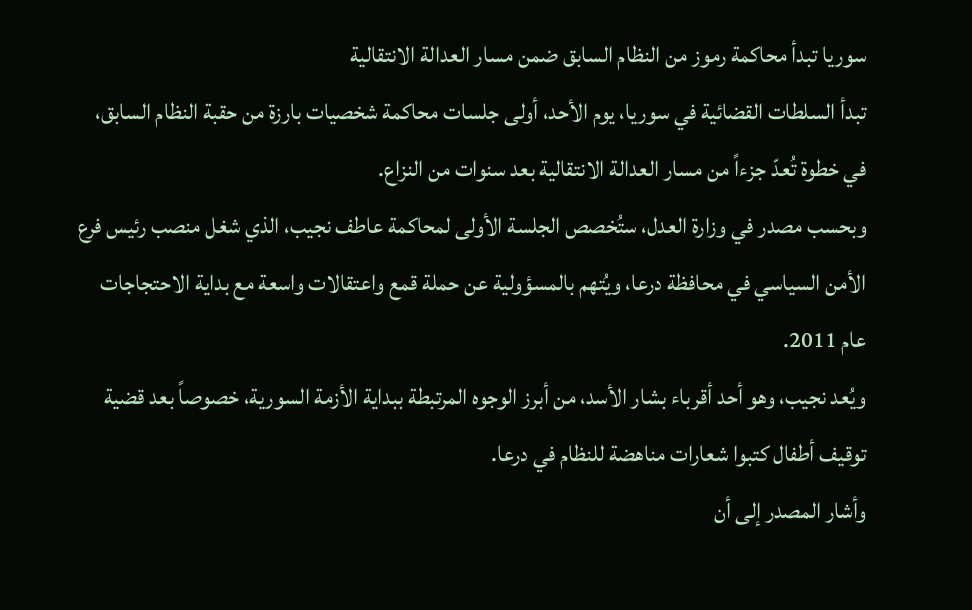سوريا تبدأ محاكمة رموز من النظام السابق ضمن مسار العدالة الانتقالية
تبدأ السلطات القضائية في سوريا، يوم الأحد، أولى جلسات محاكمة شخصيات بارزة من حقبة النظام السابق، في خطوة تُعدّ جزءاً من مسار العدالة الانتقالية بعد سنوات من النزاع.
وبحسب مصدر في وزارة العدل، ستُخصص الجلسة الأولى لمحاكمة عاطف نجيب، الذي شغل منصب رئيس فرع الأمن السياسي في محافظة درعا، ويُتهم بالمسؤولية عن حملة قمع واعتقالات واسعة مع بداية الاحتجاجات عام 2011.
ويُعد نجيب، وهو أحد أقرباء بشار الأسد، من أبرز الوجوه المرتبطة ببداية الأزمة السورية، خصوصاً بعد قضية توقيف أطفال كتبوا شعارات مناهضة للنظام في درعا.
وأشار المصدر إلى أن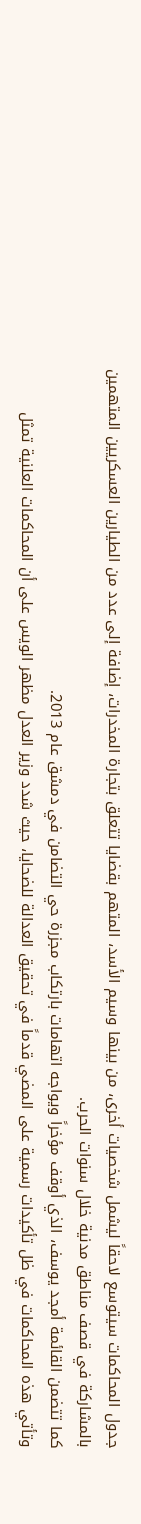جدول المحاكمات سيتوسع لاحقاً ليشمل شخصيات أخرى، من بينها وسيم الأسد، المتهم بقضايا تتعلق بتجارة المخدرات، إضافة إلى عدد من الطيارين العسكريين المتهمين بالمشاركة في قصف مناطق مدنية خلال سنوات الحرب.
كما تتضمن القائمة أمجد يوسف، الذي أوقف مؤخراً ويواجه اتهامات بارتكاب مجزرة حي التضامن في دمشق عام 2013.
وتأتي هذه المحاكمات في ظل تأكيدات رسمية على المضي قدماً في تحقيق العدالة للضحايا، حيث شدد وزير العدل مظهر الويس على أن المحاكمات العلنية تمثل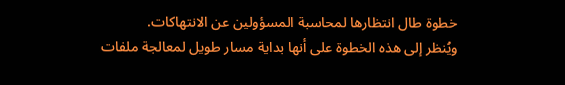خطوة طال انتظارها لمحاسبة المسؤولين عن الانتهاكات.
ويُنظر إلى هذه الخطوة على أنها بداية مسار طويل لمعالجة ملفات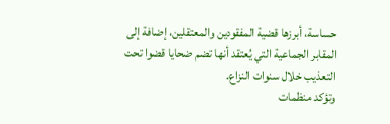حساسة، أبرزها قضية المفقودين والمعتقلين، إضافة إلى المقابر الجماعية التي يُعتقد أنها تضم ضحايا قضوا تحت التعذيب خلال سنوات النزاع.
وتؤكد منظمات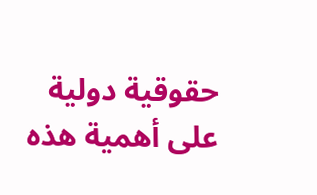حقوقية دولية على أهمية هذه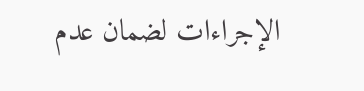الإجراءات لضمان عدم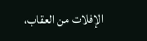الإفلات من العقاب،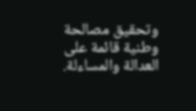وتحقيق مصالحة وطنية قائمة على العدالة والمساءلة.